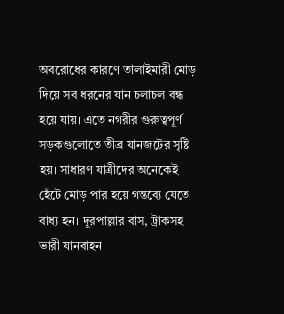অবরোধের কারণে তালাইমারী মোড় দিয়ে সব ধরনের যান চলাচল বন্ধ হয়ে যায়। এতে নগরীর গুরুত্বপূর্ণ সড়কগুলোতে তীব্র যানজটের সৃষ্টি হয়। সাধারণ যাত্রীদের অনেকেই হেঁটে মোড় পার হয়ে গন্তব্যে যেতে বাধ্য হন। দূরপাল্লার বাস, ট্রাকসহ ভারী যানবাহন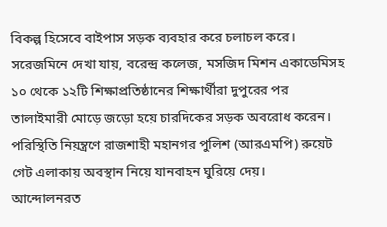বিকল্প হিসেবে বাইপাস সড়ক ব্যবহার করে চলাচল করে।
সরেজমিনে দেখা যায়, বরেন্দ্র কলেজ, মসজিদ মিশন একাডেমিসহ ১০ থেকে ১২টি শিক্ষাপ্রতিষ্ঠানের শিক্ষার্থীরা দুপুরের পর তালাইমারী মোড়ে জড়ো হয়ে চারদিকের সড়ক অবরোধ করেন। পরিস্থিতি নিয়ন্ত্রণে রাজশাহী মহানগর পুলিশ (আরএমপি) রুয়েট গেট এলাকায় অবস্থান নিয়ে যানবাহন ঘুরিয়ে দেয়।
আন্দোলনরত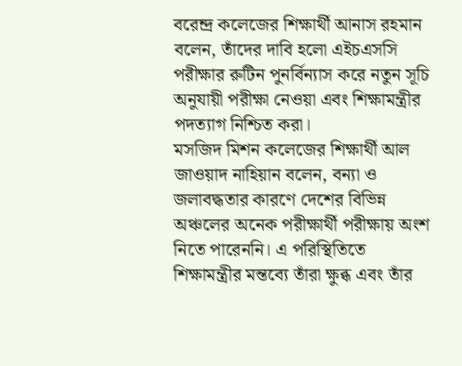বরেন্দ্র কলেজের শিক্ষার্থী আনাস রহমান বলেন, তাঁদের দাবি হলো এইচএসসি পরীক্ষার রুটিন পুনর্বিন্যাস করে নতুন সূচি অনুযায়ী পরীক্ষা নেওয়া এবং শিক্ষামন্ত্রীর পদত্যাগ নিশ্চিত করা।
মসজিদ মিশন কলেজের শিক্ষার্থী আল জাওয়াদ নাহিয়ান বলেন, বন্যা ও জলাবদ্ধতার কারণে দেশের বিভিন্ন অঞ্চলের অনেক পরীক্ষার্থী পরীক্ষায় অংশ নিতে পারেননি। এ পরিস্থিতিতে শিক্ষামন্ত্রীর মন্তব্যে তাঁরা ক্ষুব্ধ এবং তাঁর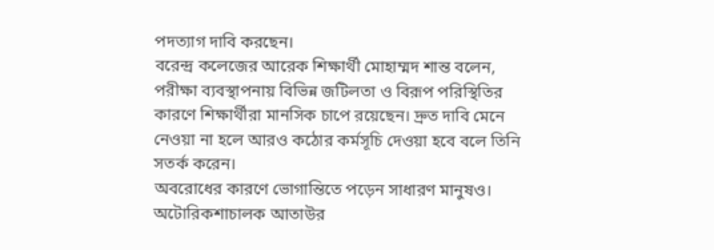পদত্যাগ দাবি করছেন।
বরেন্দ্র কলেজের আরেক শিক্ষার্থী মোহাম্মদ শান্ত বলেন, পরীক্ষা ব্যবস্থাপনায় বিভিন্ন জটিলতা ও বিরূপ পরিস্থিতির কারণে শিক্ষার্থীরা মানসিক চাপে রয়েছেন। দ্রুত দাবি মেনে নেওয়া না হলে আরও কঠোর কর্মসূচি দেওয়া হবে বলে তিনি সতর্ক করেন।
অবরোধের কারণে ভোগান্তিতে পড়েন সাধারণ মানুষও। অটোরিকশাচালক আতাউর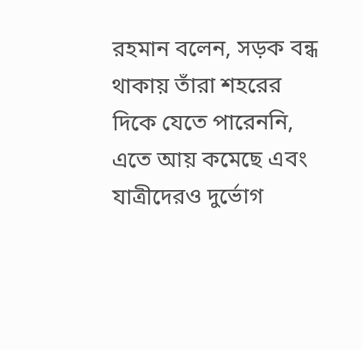রহমান বলেন, সড়ক বন্ধ থাকায় তাঁরা শহরের দিকে যেতে পারেননি, এতে আয় কমেছে এবং যাত্রীদেরও দুর্ভোগ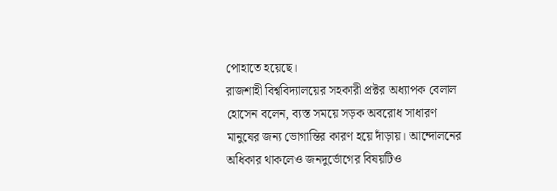পোহাতে হয়েছে।
রাজশাহী বিশ্ববিদ্যালয়ের সহকারী প্রক্টর অধ্যাপক বেলাল হোসেন বলেন, ব্যস্ত সময়ে সড়ক অবরোধ সাধারণ মানুষের জন্য ভোগান্তির কারণ হয়ে দাঁড়ায়। আন্দোলনের অধিকার থাকলেও জনদুর্ভোগের বিষয়টিও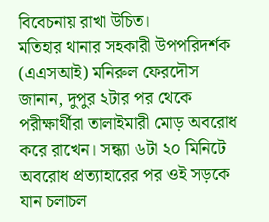বিবেচনায় রাখা উচিত।
মতিহার থানার সহকারী উপপরিদর্শক (এএসআই) মনিরুল ফেরদৌস জানান, দুপুর ২টার পর থেকে পরীক্ষার্থীরা তালাইমারী মোড় অবরোধ করে রাখেন। সন্ধ্যা ৬টা ২০ মিনিটে অবরোধ প্রত্যাহারের পর ওই সড়কে যান চলাচল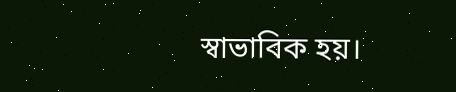স্বাভাবিক হয়।